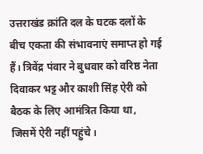उत्तराखंड क्रांति दल के घटक दलों के बीच एकता की संभावनाएं समाप्त हो गई हैं। त्रिवेंद्र पंवार ने बुधवार को वरिष्ठ नेता दिवाकर भट्ट और काशी सिंह ऐरी को बैठक के लिए आमंत्रित किया था, जिसमें ऐरी नहीं पहुंचे।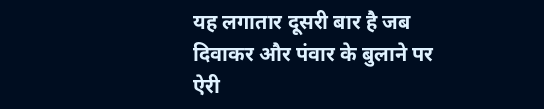यह लगातार दूसरी बार है जब दिवाकर और पंवार के बुलाने पर ऐरी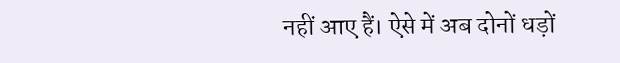नहीं आए हैं। ऐसे में अब दोनों धड़ों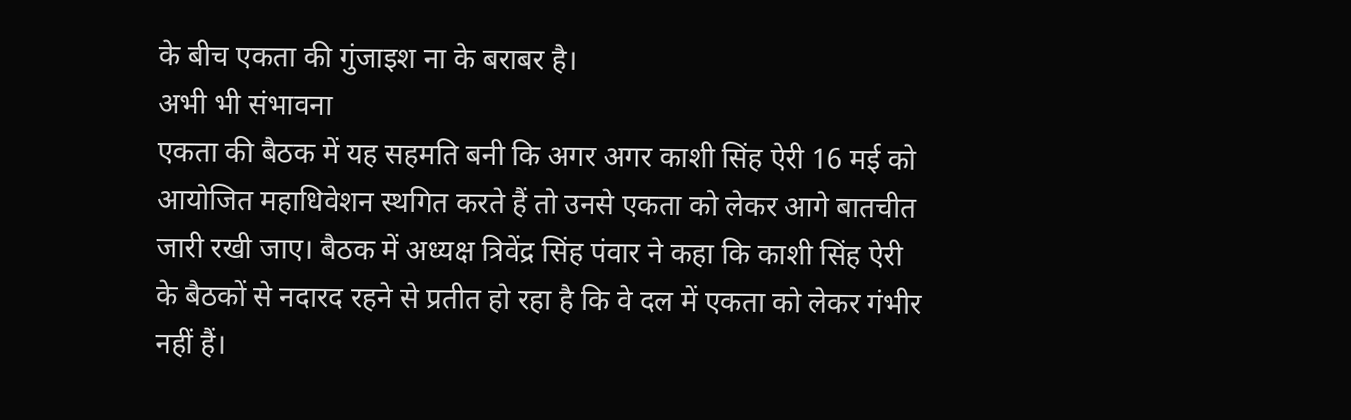के बीच एकता की गुंजाइश ना के बराबर है।
अभी भी संभावना
एकता की बैठक में यह सहमति बनी कि अगर अगर काशी सिंह ऐरी 16 मई को आयोजित महाधिवेशन स्थगित करते हैं तो उनसे एकता को लेकर आगे बातचीत जारी रखी जाए। बैठक में अध्यक्ष त्रिवेंद्र सिंह पंवार ने कहा कि काशी सिंह ऐरी के बैठकों से नदारद रहने से प्रतीत हो रहा है कि वे दल में एकता को लेकर गंभीर नहीं हैं।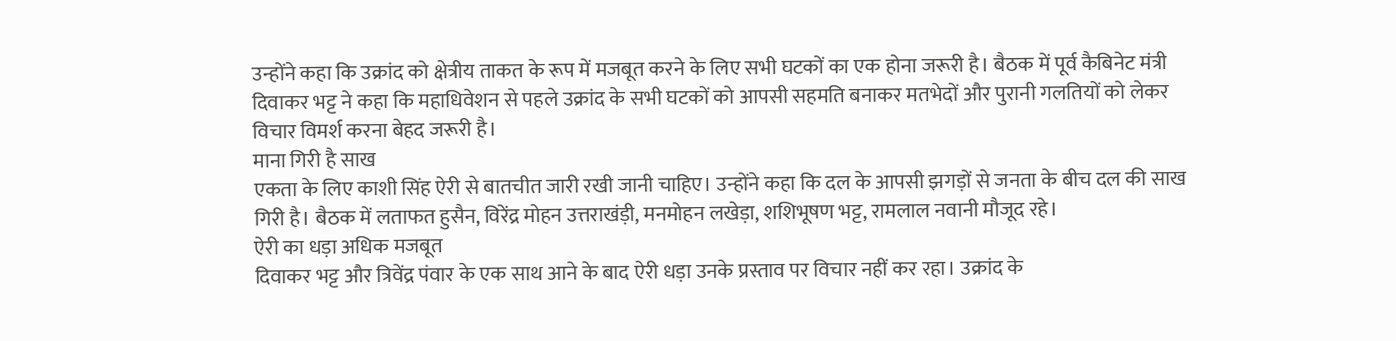उन्होंने कहा कि उक्रांद को क्षेत्रीय ताकत के रूप में मजबूत करने के लिए सभी घटकों का एक होना जरूरी है। बैठक में पूर्व कैबिनेट मंत्री दिवाकर भट्ट ने कहा कि महाधिवेशन से पहले उक्रांद के सभी घटकों को आपसी सहमति बनाकर मतभेदों और पुरानी गलतियों को लेकर विचार विमर्श करना बेहद जरूरी है।
माना गिरी है साख
एकता के लिए काशी सिंह ऐरी से बातचीत जारी रखी जानी चाहिए। उन्होंने कहा कि दल के आपसी झगड़ों से जनता के बीच दल की साख गिरी है। बैठक में लताफत हुसैन, विरेंद्र मोहन उत्तराखंड़ी, मनमोहन लखेड़ा, शशिभूषण भट्ट, रामलाल नवानी मौजूद रहे।
ऐरी का धड़ा अधिक मजबूत
दिवाकर भट्ट और त्रिवेंद्र पंवार के एक साथ आने के बाद ऐरी धड़ा उनके प्रस्ताव पर विचार नहीं कर रहा। उक्रांद के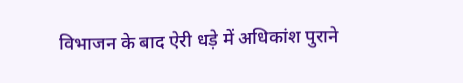विभाजन के बाद ऐरी धड़े में अधिकांश पुराने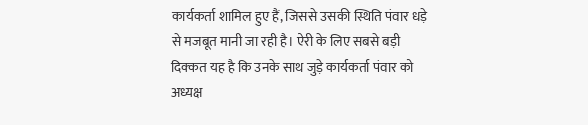कार्यकर्ता शामिल हुए हैं, जिससे उसकी स्थिति पंवार धड़े से मजबूत मानी जा रही है। ऐरी के लिए सबसे बड़ी दिक्कत यह है कि उनके साथ जुड़े कार्यकर्ता पंवार को अध्यक्ष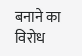बनाने का विरोध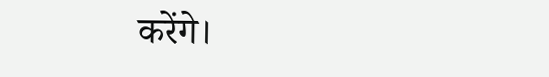करेंगे।